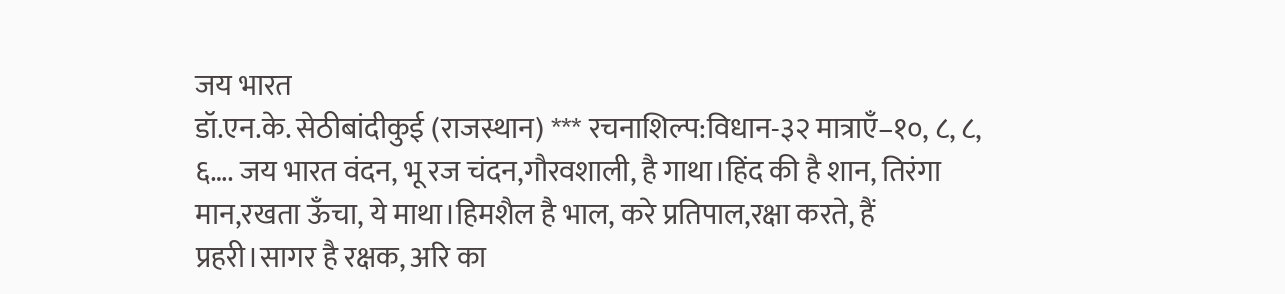जय भारत
डॉ.एन.के. सेठीबांदीकुई (राजस्थान) *** रचनाशिल्प:विधान-३२ मात्राएँ–१०, ८, ८, ६…. जय भारत वंदन, भू रज चंदन,गौरवशाली, है गाथा।हिंद की है शान, तिरंगा मान,रखता ऊँचा, ये माथा।हिमशैल है भाल, करे प्रतिपाल,रक्षा करते, हैं प्रहरी।सागर है रक्षक, अरि का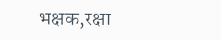भक्षक,रक्षा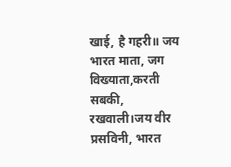खाई, है गहरी॥ जय भारत माता, जग विख्याता,करती सबकी, रखवाली।जय वीर प्रसविनी, भारत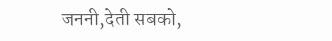जननी,देती सबको,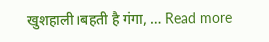खुशहाली।बहती है गंगा, … Read more